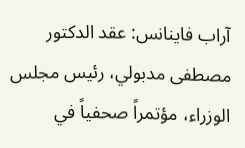آراب فاينانس: عقد الدكتور مصطفى مدبولي، رئيس مجلس الوزراء، مؤتمراً صحفياً في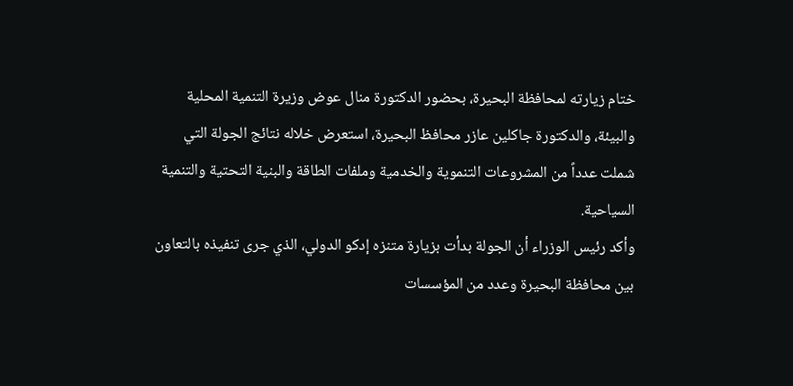ختام زيارته لمحافظة البحيرة، بحضور الدكتورة منال عوض وزيرة التنمية المحلية والبيئة، والدكتورة جاكلين عازر محافظ البحيرة، استعرض خلاله نتائج الجولة التي شملت عدداً من المشروعات التنموية والخدمية وملفات الطاقة والبنية التحتية والتنمية السياحية.
وأكد رئيس الوزراء أن الجولة بدأت بزيارة متنزه إدكو الدولي، الذي جرى تنفيذه بالتعاون بين محافظة البحيرة وعدد من المؤسسات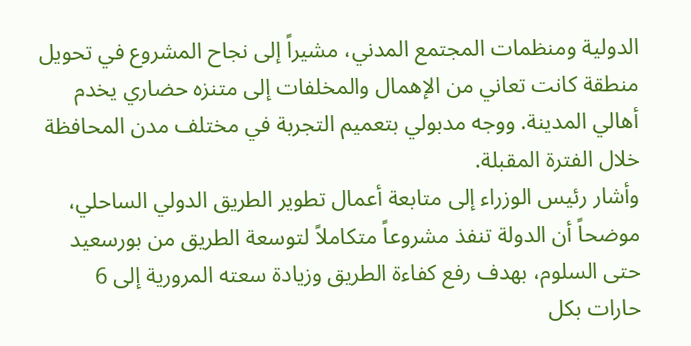الدولية ومنظمات المجتمع المدني، مشيراً إلى نجاح المشروع في تحويل منطقة كانت تعاني من الإهمال والمخلفات إلى متنزه حضاري يخدم أهالي المدينة. ووجه مدبولي بتعميم التجربة في مختلف مدن المحافظة خلال الفترة المقبلة.
وأشار رئيس الوزراء إلى متابعة أعمال تطوير الطريق الدولي الساحلي، موضحاً أن الدولة تنفذ مشروعاً متكاملاً لتوسعة الطريق من بورسعيد حتى السلوم، بهدف رفع كفاءة الطريق وزيادة سعته المرورية إلى 6 حارات بكل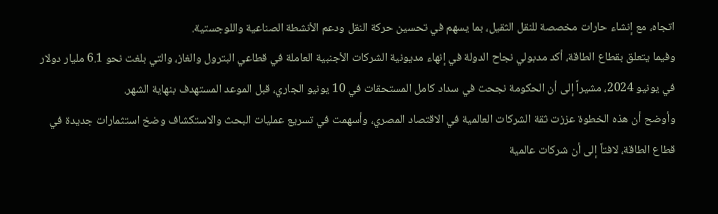اتجاه، مع إنشاء حارات مخصصة للنقل الثقيل، بما يسهم في تحسين حركة النقل ودعم الأنشطة الصناعية واللوجستية.
وفيما يتعلق بقطاع الطاقة، أكد مدبولي نجاح الدولة في إنهاء مديونية الشركات الأجنبية العاملة في قطاعي البترول والغاز، والتي بلغت نحو 6.1 مليار دولار في يونيو 2024، مشيراً إلى أن الحكومة نجحت في سداد كامل المستحقات في 10 يونيو الجاري، قبل الموعد المستهدف بنهاية الشهر.
وأوضح أن هذه الخطوة عززت ثقة الشركات العالمية في الاقتصاد المصري، وأسهمت في تسريع عمليات البحث والاستكشاف وضخ استثمارات جديدة في قطاع الطاقة، لافتاً إلى أن شركات عالمية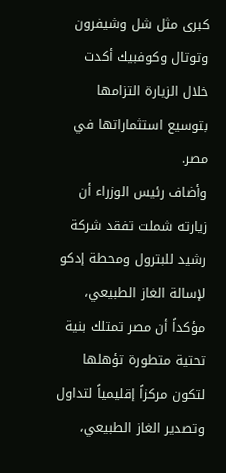كبرى مثل شل وشيفرون وتوتال وكوفبيك أكدت خلال الزيارة التزامها بتوسيع استثماراتها في مصر.
وأضاف رئيس الوزراء أن زيارته شملت تفقد شركة رشيد للبترول ومحطة إدكو لإسالة الغاز الطبيعي، مؤكداً أن مصر تمتلك بنية تحتية متطورة تؤهلها لتكون مركزاً إقليمياً لتداول وتصدير الغاز الطبيعي،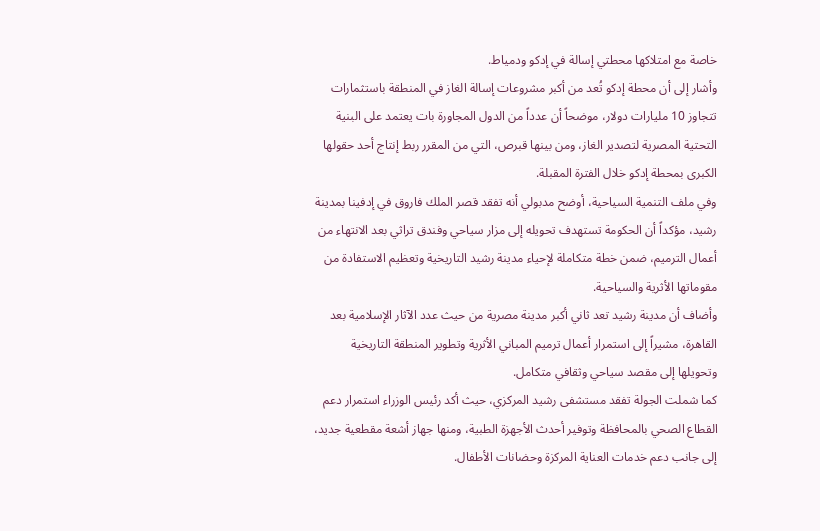خاصة مع امتلاكها محطتي إسالة في إدكو ودمياط.
وأشار إلى أن محطة إدكو تُعد من أكبر مشروعات إسالة الغاز في المنطقة باستثمارات تتجاوز 10 مليارات دولار، موضحاً أن عدداً من الدول المجاورة بات يعتمد على البنية التحتية المصرية لتصدير الغاز، ومن بينها قبرص، التي من المقرر ربط إنتاج أحد حقولها الكبرى بمحطة إدكو خلال الفترة المقبلة.
وفي ملف التنمية السياحية، أوضح مدبولي أنه تفقد قصر الملك فاروق في إدفينا بمدينة رشيد، مؤكداً أن الحكومة تستهدف تحويله إلى مزار سياحي وفندق تراثي بعد الانتهاء من أعمال الترميم، ضمن خطة متكاملة لإحياء مدينة رشيد التاريخية وتعظيم الاستفادة من مقوماتها الأثرية والسياحية.
وأضاف أن مدينة رشيد تعد ثاني أكبر مدينة مصرية من حيث عدد الآثار الإسلامية بعد القاهرة، مشيراً إلى استمرار أعمال ترميم المباني الأثرية وتطوير المنطقة التاريخية وتحويلها إلى مقصد سياحي وثقافي متكامل.
كما شملت الجولة تفقد مستشفى رشيد المركزي، حيث أكد رئيس الوزراء استمرار دعم القطاع الصحي بالمحافظة وتوفير أحدث الأجهزة الطبية، ومنها جهاز أشعة مقطعية جديد، إلى جانب دعم خدمات العناية المركزة وحضانات الأطفال.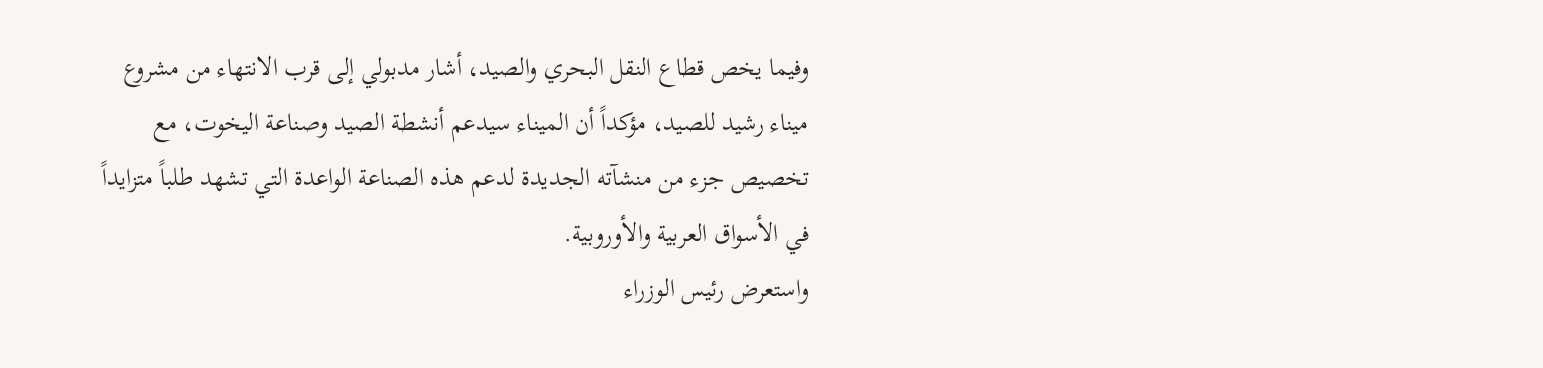وفيما يخص قطاع النقل البحري والصيد، أشار مدبولي إلى قرب الانتهاء من مشروع ميناء رشيد للصيد، مؤكداً أن الميناء سيدعم أنشطة الصيد وصناعة اليخوت، مع تخصيص جزء من منشآته الجديدة لدعم هذه الصناعة الواعدة التي تشهد طلباً متزايداً في الأسواق العربية والأوروبية.
واستعرض رئيس الوزراء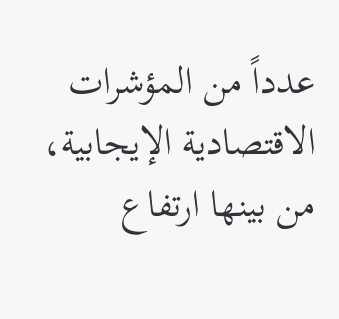عدداً من المؤشرات الاقتصادية الإيجابية، من بينها ارتفاع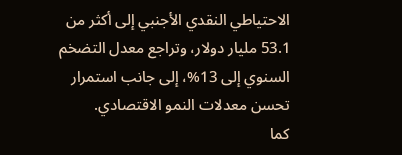الاحتياطي النقدي الأجنبي إلى أكثر من 53.1 مليار دولار، وتراجع معدل التضخم السنوي إلى 13%، إلى جانب استمرار تحسن معدلات النمو الاقتصادي.
كما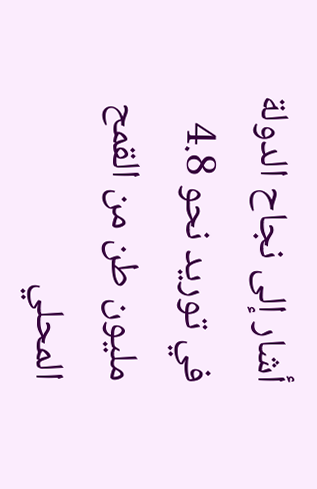أشار إلى نجاح الدولة في توريد نحو 4.8 مليون طن من القمح المحلي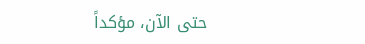حتى الآن، مؤكداً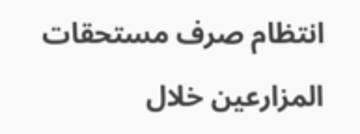انتظام صرف مستحقات المزارعين خلال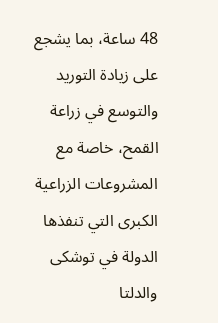48 ساعة، بما يشجع على زيادة التوريد والتوسع في زراعة القمح، خاصة مع المشروعات الزراعية الكبرى التي تنفذها الدولة في توشكى والدلتا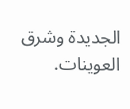الجديدة وشرق العوينات.